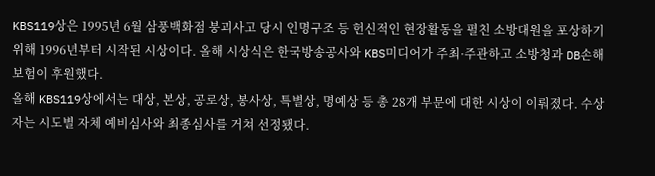KBS119상은 1995년 6월 삼풍백화점 붕괴사고 당시 인명구조 등 헌신적인 현장활동을 펼친 소방대원을 포상하기 위해 1996년부터 시작된 시상이다. 올해 시상식은 한국방송공사와 KBS미디어가 주최·주관하고 소방청과 DB손해보험이 후원했다.
올해 KBS119상에서는 대상, 본상, 공로상, 봉사상, 특별상, 명예상 등 총 28개 부문에 대한 시상이 이뤄졌다. 수상자는 시도별 자체 예비심사와 최종심사를 거쳐 선정됐다.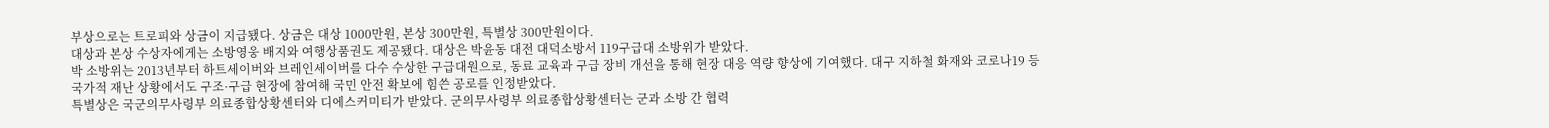부상으로는 트로피와 상금이 지급됐다. 상금은 대상 1000만원, 본상 300만원, 특별상 300만원이다.
대상과 본상 수상자에게는 소방영웅 배지와 여행상품권도 제공됐다. 대상은 박윤동 대전 대덕소방서 119구급대 소방위가 받았다.
박 소방위는 2013년부터 하트세이버와 브레인세이버를 다수 수상한 구급대원으로, 동료 교육과 구급 장비 개선을 통해 현장 대응 역량 향상에 기여했다. 대구 지하철 화재와 코로나19 등 국가적 재난 상황에서도 구조·구급 현장에 참여해 국민 안전 확보에 힘쓴 공로를 인정받았다.
특별상은 국군의무사령부 의료종합상황센터와 디에스커미티가 받았다. 군의무사령부 의료종합상황센터는 군과 소방 간 협력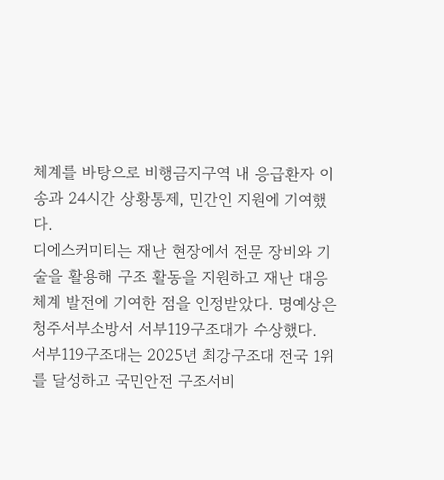체계를 바탕으로 비행금지구역 내 응급환자 이송과 24시간 상황통제, 민간인 지원에 기여했다.
디에스커미티는 재난 현장에서 전문 장비와 기술을 활용해 구조 활동을 지원하고 재난 대응체계 발전에 기여한 점을 인정받았다. 명예상은 청주서부소방서 서부119구조대가 수상했다.
서부119구조대는 2025년 최강구조대 전국 1위를 달성하고 국민안전 구조서비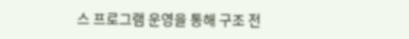스 프로그램 운영을 통해 구조 전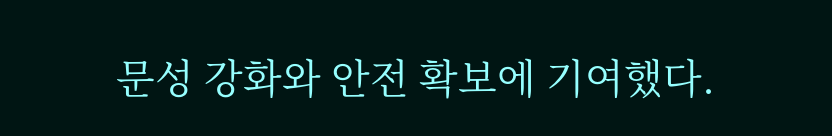문성 강화와 안전 확보에 기여했다.